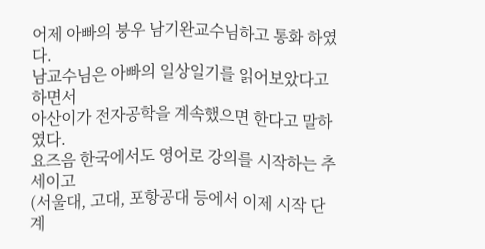어제 아빠의 붕우 남기완교수님하고 통화 하였다.
남교수님은 아빠의 일상일기를 읽어보았다고 하면서
아산이가 전자공학을 계속했으면 한다고 말하였다.
요즈음 한국에서도 영어로 강의를 시작하는 추세이고
(서울대, 고대, 포항공대 등에서 이제 시작 단계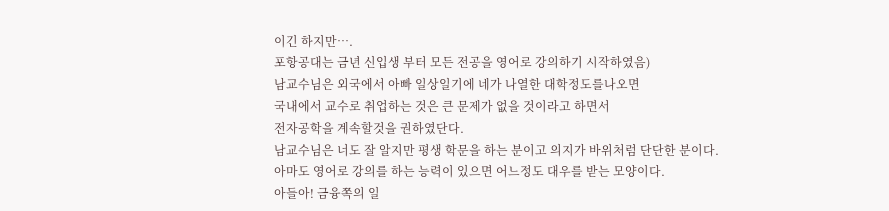이긴 하지만….
포항공대는 금년 신입생 부터 모든 전공을 영어로 강의하기 시작하였음)
남교수님은 외국에서 아빠 일상일기에 네가 나열한 대학정도를나오면
국내에서 교수로 취업하는 것은 큰 문제가 없을 것이라고 하면서
전자공학을 계속할것을 권하였단다.
남교수님은 너도 잘 알지만 평생 학문을 하는 분이고 의지가 바위처럼 단단한 분이다.
아마도 영어로 강의를 하는 능력이 있으면 어느정도 대우를 받는 모양이다.
아들아! 금융쪽의 일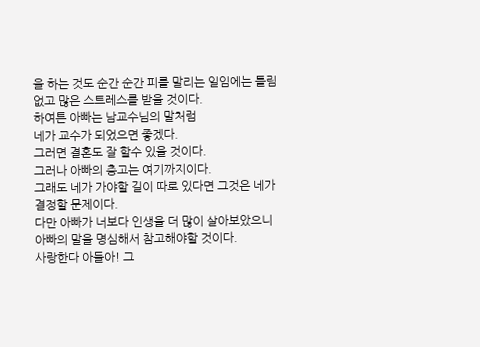을 하는 것도 순간 순간 피를 말리는 일임에는 틀림없고 많은 스트레스를 받을 것이다.
하여튼 아빠는 남교수님의 말처럼
네가 교수가 되었으면 좋겠다.
그러면 결혼도 잘 할수 있을 것이다.
그러나 아빠의 충고는 여기까지이다.
그래도 네가 가야할 길이 따로 있다면 그것은 네가 결정할 문제이다.
다만 아빠가 너보다 인생을 더 많이 살아보았으니
아빠의 말을 명심해서 참고해야할 것이다.
사랑한다 아들아! 그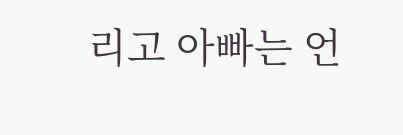리고 아빠는 언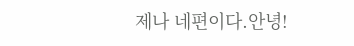제나 네편이다.안녕!